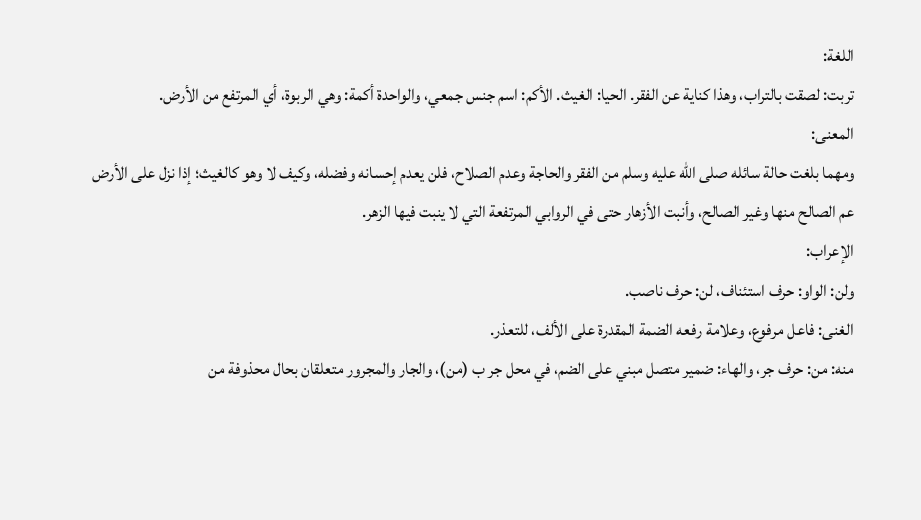اللغة:
تربت: لصقت بالتراب، وهذا كناية عن الفقر. الحيا: الغيث. الأكم: اسم جنس جمعي، والواحدة أكمة: وهي الربوة، أي المرتفع من الأرض.
المعنى:
ومهما بلغت حالة سائله صلى الله عليه وسلم من الفقر والحاجة وعدم الصلاح، فلن يعدم إحسانه وفضله، وكيف لا وهو كالغيث؛ إذا نزل على الأرض عم الصالح منها وغير الصالح، وأنبت الأزهار حتى في الروابي المرتفعة التي لا ينبت فيها الزهر.
الإعراب:
ولن: الواو: حرف استئناف، لن: حرف ناصب.
الغنى: فاعل مرفوع، وعلامة رفعه الضمة المقدرة على الألف، للتعذر.
منه: من: حرف جر، والهاء: ضمير متصل مبني على الضم، في محل جر ب (من)، والجار والمجرور متعلقان بحال محذوفة من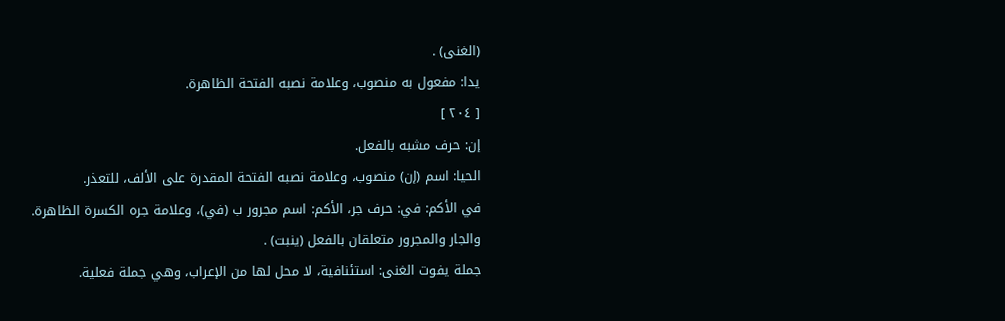(الغنى) .
يدا: مفعول به منصوب، وعلامة نصبه الفتحة الظاهرة.
[ ٢٠٤ ]
إن: حرف مشبه بالفعل.
الحيا: اسم (إن) منصوب، وعلامة نصبه الفتحة المقدرة على الألف، للتعذر.
في الأكم: في: حرف جر، الأكم: اسم مجرور ب (في)، وعلامة جره الكسرة الظاهرة.
والجار والمجرور متعلقان بالفعل (ينبت) .
جملة يفوت الغنى: استئنافية، لا محل لها من الإعراب، وهي جملة فعلية.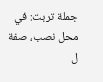جملة تربت: في محل نصب، صفة ل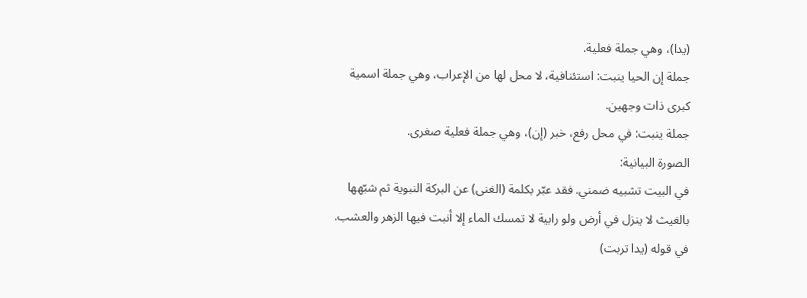(يدا)، وهي جملة فعلية.
جملة إن الحيا ينبت: استئنافية، لا محل لها من الإعراب، وهي جملة اسمية كبرى ذات وجهين.
جملة ينبت: في محل رفع، خبر (إن)، وهي جملة فعلية صغرى.
الصورة البيانية:
في البيت تشبيه ضمني. فقد عبّر بكلمة (الغنى) عن البركة النبوية ثم شبّهها بالغيث لا ينزل في أرض ولو رابية لا تمسك الماء إلا أنبت فيها الزهر والعشب.
في قوله (يدا تربت)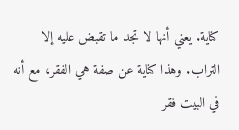كناية. يعني أنها لا تجد ما تقبض عليه إلا التراب. وهذا كناية عن صفة هي الفقر، مع أنه في البيت فقر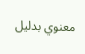معنوي بدليل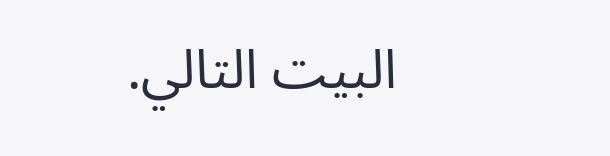البيت التالي.